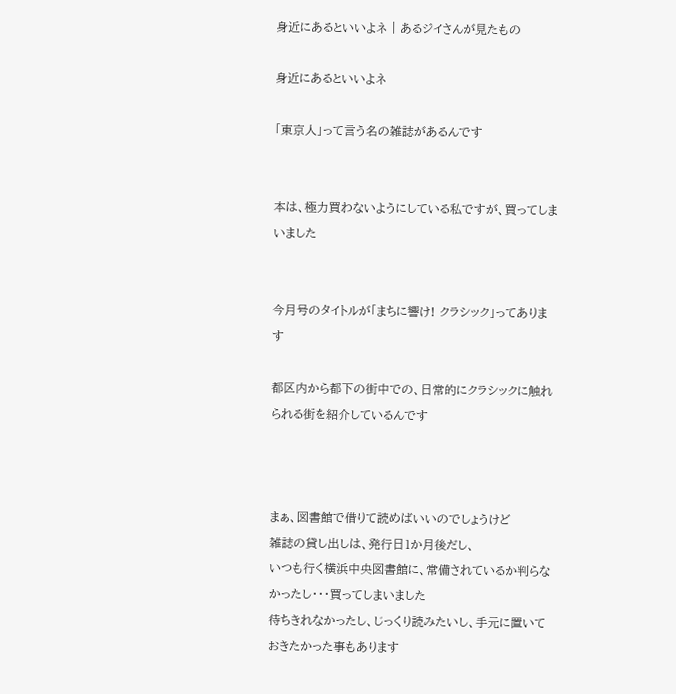身近にあるといいよネ | あるジイさんが見たもの

身近にあるといいよネ

「東京人」って言う名の雑誌があるんです


本は、極力買わないようにしている私ですが、買ってしまいました


今月号のタイトルが「まちに響け! クラシック」ってあります

都区内から都下の街中での、日常的にクラシックに触れられる街を紹介しているんです



まぁ、図書館で借りて読めばいいのでしょうけど
雑誌の貸し出しは、発行日1か月後だし、
いつも行く横浜中央図書館に、常備されているか判らなかったし・・・買ってしまいました
待ちきれなかったし、じっくり読みたいし、手元に置いておきたかった事もあります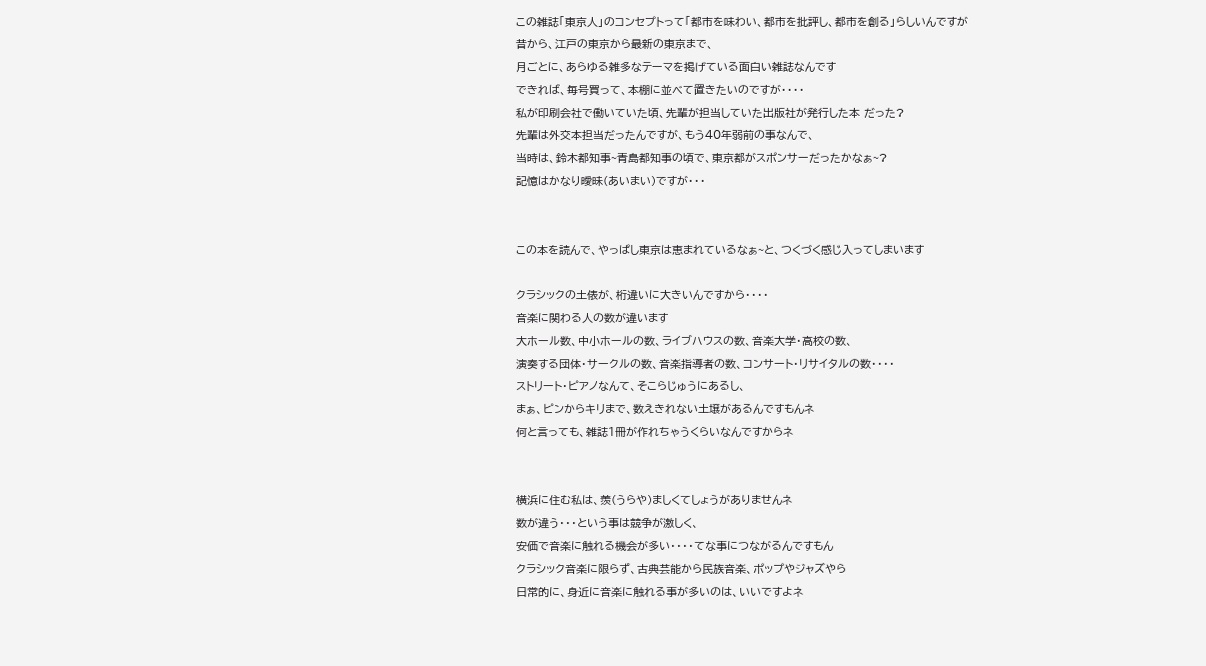この雑誌「東京人」のコンセプトって「都市を味わい、都市を批評し、都市を創る」らしいんですが
昔から、江戸の東京から最新の東京まで、
月ごとに、あらゆる雑多なテーマを掲げている面白い雑誌なんです
できれば、毎号買って、本棚に並べて置きたいのですが・・・・
私が印刷会社で働いていた頃、先輩が担当していた出版社が発行した本 だった?
先輩は外交本担当だったんですが、もう40年弱前の事なんで、
当時は、鈴木都知事~青島都知事の頃で、東京都がスポンサーだったかなぁ~?
記憶はかなり曖昧(あいまい)ですが・・・


この本を読んで、やっぱし東京は恵まれているなぁ~と、つくづく感じ入ってしまいます

クラシックの土俵が、桁違いに大きいんですから・・・・
音楽に関わる人の数が違います
大ホール数、中小ホールの数、ライブハウスの数、音楽大学・高校の数、
演奏する団体・サークルの数、音楽指導者の数、コンサート・リサイタルの数・・・・
ストリート・ピアノなんて、そこらじゅうにあるし、
まぁ、ピンからキリまで、数えきれない土壌があるんですもんネ
何と言っても、雑誌1冊が作れちゃうくらいなんですからネ


横浜に住む私は、羨(うらや)ましくてしょうがありませんネ
数が違う・・・という事は競争が激しく、
安価で音楽に触れる機会が多い・・・・てな事につながるんですもん
クラシック音楽に限らず、古典芸能から民族音楽、ポップやジャズやら
日常的に、身近に音楽に触れる事が多いのは、いいですよネ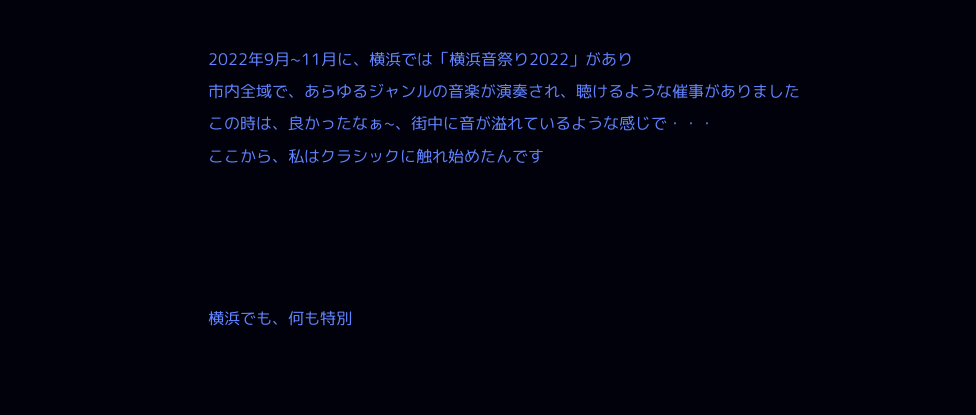2022年9月~11月に、横浜では「横浜音祭り2022」があり
市内全域で、あらゆるジャンルの音楽が演奏され、聴けるような催事がありました
この時は、良かったなぁ~、街中に音が溢れているような感じで・・・
ここから、私はクラシックに触れ始めたんです




横浜でも、何も特別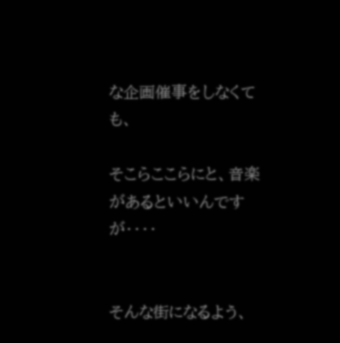な企画催事をしなくても、

そこらここらにと、音楽があるといいんですが・・・・


そんな街になるよう、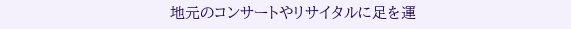地元のコンサートやリサイタルに足を運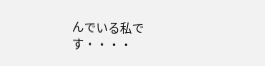んでいる私です・・・・